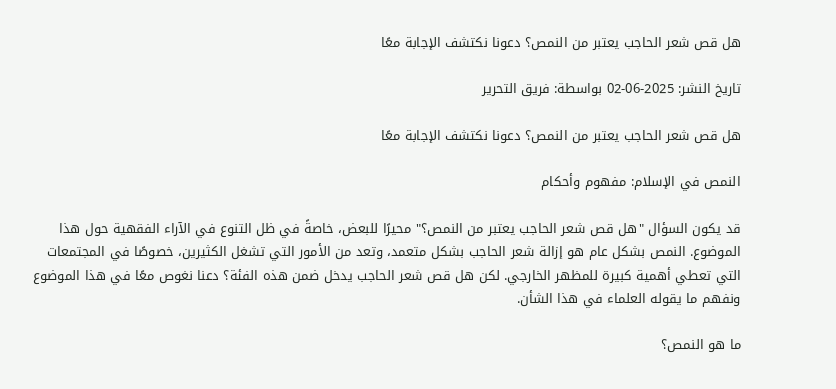هل قص شعر الحاجب يعتبر من النمص؟ دعونا نكتشف الإجابة معًا

تاريخ النشر: 2025-06-02 بواسطة: فريق التحرير

هل قص شعر الحاجب يعتبر من النمص؟ دعونا نكتشف الإجابة معًا

النمص في الإسلام: مفهوم وأحكام

قد يكون السؤال "هل قص شعر الحاجب يعتبر من النمص؟" محيرًا للبعض، خاصةً في ظل التنوع في الآراء الفقهية حول هذا الموضوع. النمص بشكل عام هو إزالة شعر الحاجب بشكل متعمد، وتعد من الأمور التي تشغل الكثيرين، خصوصًا في المجتمعات التي تعطي أهمية كبيرة للمظهر الخارجي. لكن هل قص شعر الحاجب يدخل ضمن هذه الفئة؟ دعنا نغوص معًا في هذا الموضوع ونفهم ما يقوله العلماء في هذا الشأن.

ما هو النمص؟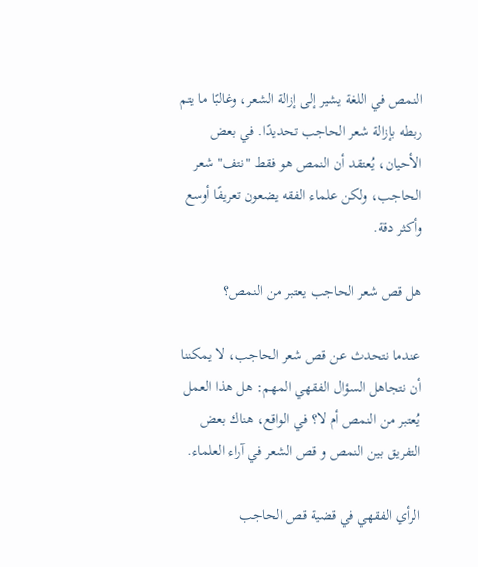النمص في اللغة يشير إلى إزالة الشعر، وغالبًا ما يتم ربطه بإزالة شعر الحاجب تحديدًا. في بعض الأحيان، يُعتقد أن النمص هو فقط "نتف" شعر الحاجب، ولكن علماء الفقه يضعون تعريفًا أوسع وأكثر دقة.

هل قص شعر الحاجب يعتبر من النمص؟

عندما نتحدث عن قص شعر الحاجب، لا يمكننا أن نتجاهل السؤال الفقهي المهم: هل هذا العمل يُعتبر من النمص أم لا؟ في الواقع، هناك بعض التفريق بين النمص و قص الشعر في آراء العلماء.

الرأي الفقهي في قضية قص الحاجب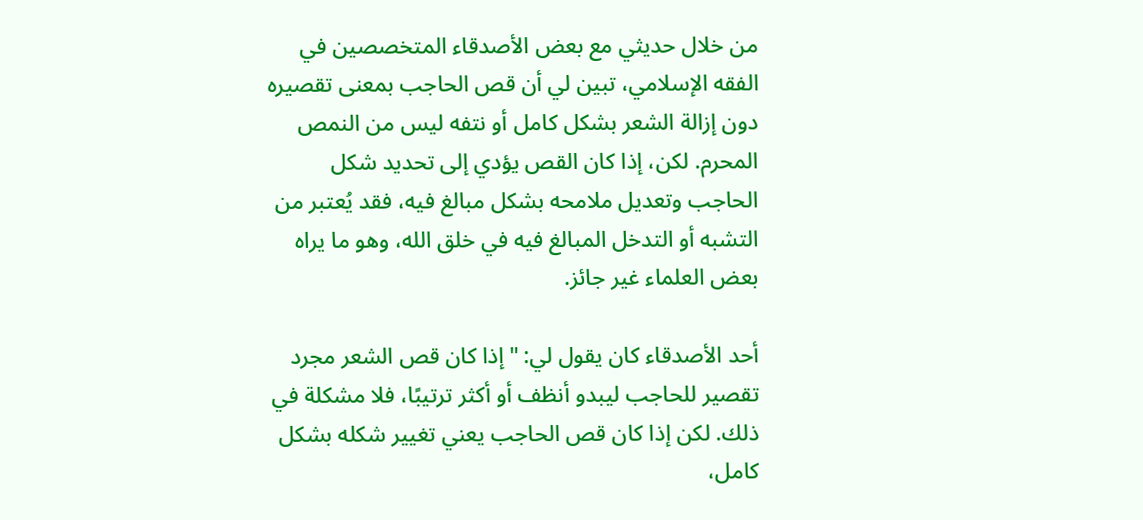من خلال حديثي مع بعض الأصدقاء المتخصصين في الفقه الإسلامي، تبين لي أن قص الحاجب بمعنى تقصيره دون إزالة الشعر بشكل كامل أو نتفه ليس من النمص المحرم. لكن، إذا كان القص يؤدي إلى تحديد شكل الحاجب وتعديل ملامحه بشكل مبالغ فيه، فقد يُعتبر من التشبه أو التدخل المبالغ فيه في خلق الله، وهو ما يراه بعض العلماء غير جائز.

أحد الأصدقاء كان يقول لي: "إذا كان قص الشعر مجرد تقصير للحاجب ليبدو أنظف أو أكثر ترتيبًا، فلا مشكلة في ذلك. لكن إذا كان قص الحاجب يعني تغيير شكله بشكل كامل،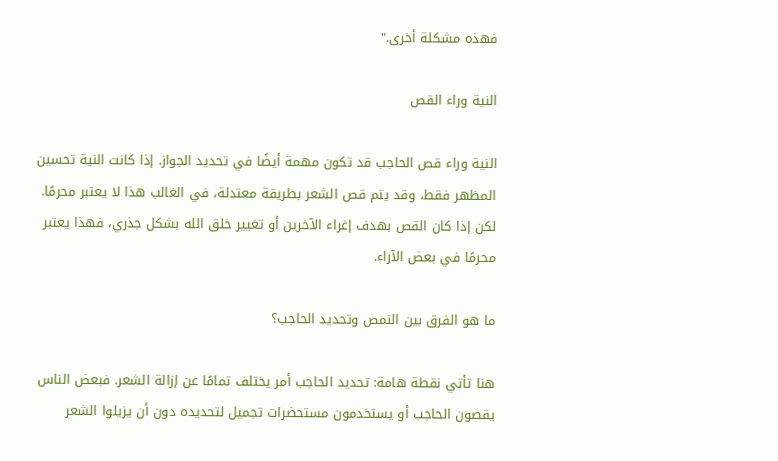فهذه مشكلة أخرى."

النية وراء القص

النية وراء قص الحاجب قد تكون مهمة أيضًا في تحديد الجواز. إذا كانت النية تحسين المظهر فقط، وقد يتم قص الشعر بطريقة معتدلة، في الغالب هذا لا يعتبر محرمًا. لكن إذا كان القص بهدف إغراء الآخرين أو تغيير خلق الله بشكل جذري، فهذا يعتبر محرمًا في بعض الآراء.

ما هو الفرق بين النمص وتحديد الحاجب؟

هنا تأتي نقطة هامة: تحديد الحاجب أمر يختلف تمامًا عن إزالة الشعر. فبعض الناس يقصون الحاجب أو يستخدمون مستحضرات تجميل لتحديده دون أن يزيلوا الشعر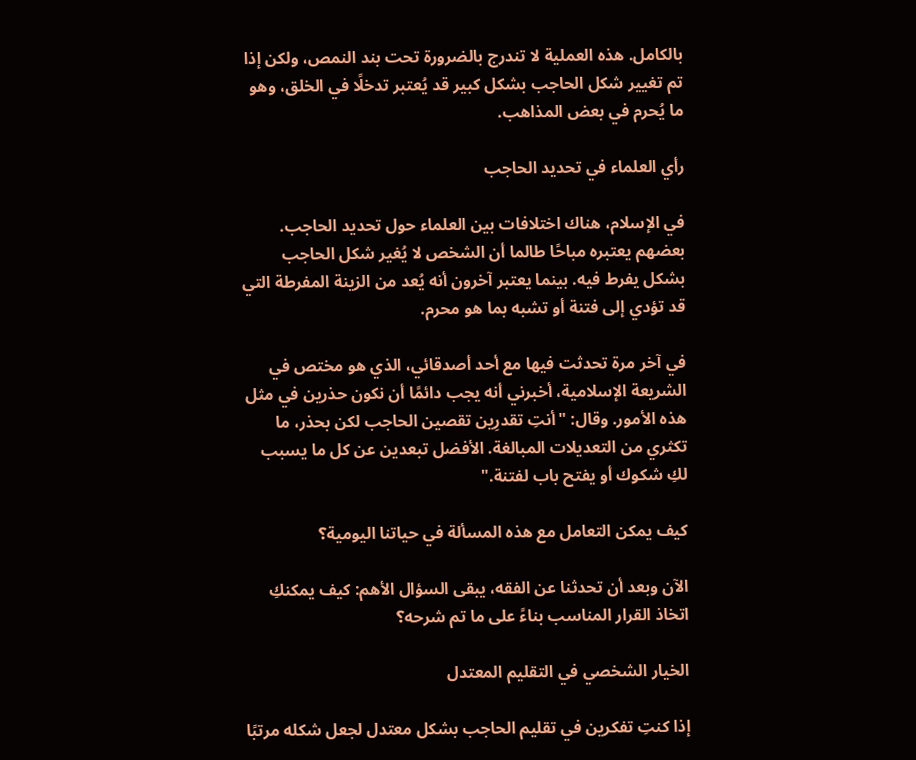بالكامل. هذه العملية لا تندرج بالضرورة تحت بند النمص، ولكن إذا تم تغيير شكل الحاجب بشكل كبير قد يُعتبر تدخلًا في الخلق، وهو ما يُحرم في بعض المذاهب.

رأي العلماء في تحديد الحاجب

في الإسلام، هناك اختلافات بين العلماء حول تحديد الحاجب. بعضهم يعتبره مباحًا طالما أن الشخص لا يُغير شكل الحاجب بشكل يفرط فيه. بينما يعتبر آخرون أنه يُعد من الزينة المفرطة التي قد تؤدي إلى فتنة أو تشبه بما هو محرم.

في آخر مرة تحدثت فيها مع أحد أصدقائي، الذي هو مختص في الشريعة الإسلامية، أخبرني أنه يجب دائمًا أن نكون حذرين في مثل هذه الأمور. وقال: "أنتِ تقدرِين تقصين الحاجب لكن بحذر، ما تكثري من التعديلات المبالغة. الأفضل تبعدين عن كل ما يسبب لكِ شكوك أو يفتح باب لفتنة."

كيف يمكن التعامل مع هذه المسألة في حياتنا اليومية؟

الآن وبعد أن تحدثنا عن الفقه، يبقى السؤال الأهم: كيف يمكنكِ اتخاذ القرار المناسب بناءً على ما تم شرحه؟

الخيار الشخصي في التقليم المعتدل

إذا كنتِ تفكرين في تقليم الحاجب بشكل معتدل لجعل شكله مرتبًا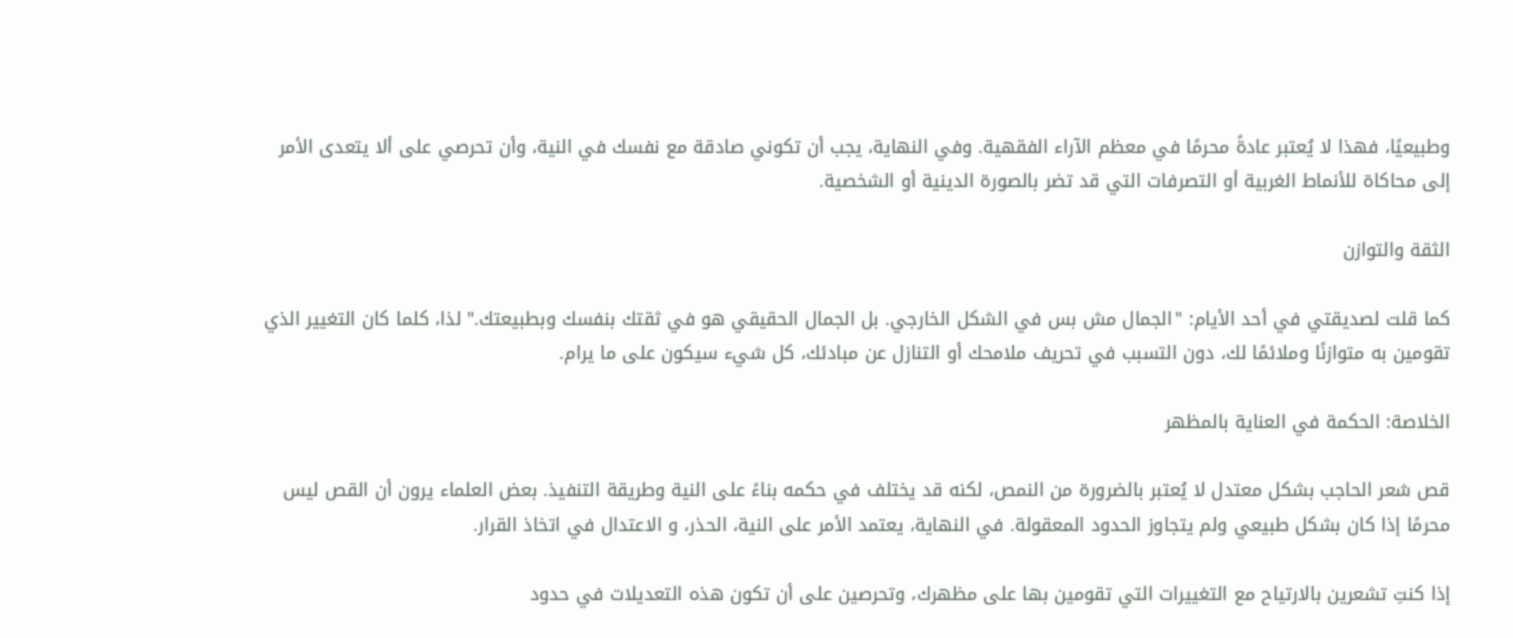وطبيعيًا، فهذا لا يُعتبر عادةً محرمًا في معظم الآراء الفقهية. وفي النهاية، يجب أن تكوني صادقة مع نفسك في النية، وأن تحرصي على ألا يتعدى الأمر إلى محاكاة للأنماط الغربية أو التصرفات التي قد تضر بالصورة الدينية أو الشخصية.

الثقة والتوازن

كما قلت لصديقتي في أحد الأيام: "الجمال مش بس في الشكل الخارجي. بل الجمال الحقيقي هو في ثقتك بنفسك وبطبيعتك." لذا، كلما كان التغيير الذي تقومين به متوازنًا وملائمًا لك، دون التسبب في تحريف ملامحك أو التنازل عن مبادئك، كل شيء سيكون على ما يرام.

الخلاصة: الحكمة في العناية بالمظهر

قص شعر الحاجب بشكل معتدل لا يُعتبر بالضرورة من النمص، لكنه قد يختلف في حكمه بناءً على النية وطريقة التنفيذ. بعض العلماء يرون أن القص ليس محرمًا إذا كان بشكل طبيعي ولم يتجاوز الحدود المعقولة. في النهاية، يعتمد الأمر على النية، الحذر، و الاعتدال في اتخاذ القرار.

إذا كنتِ تشعرين بالارتياح مع التغييرات التي تقومين بها على مظهرك، وتحرصين على أن تكون هذه التعديلات في حدود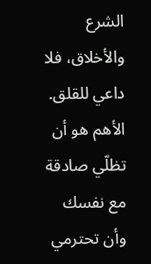الشرع والأخلاق، فلا داعي للقلق. الأهم هو أن تظلّي صادقة مع نفسك وأن تحترمي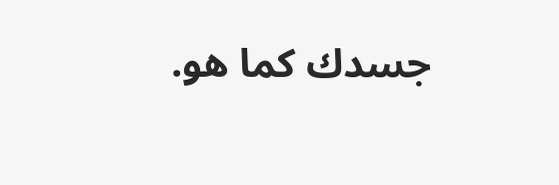جسدك كما هو.